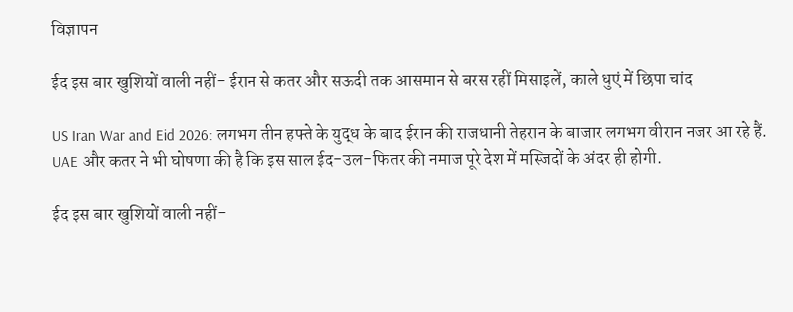विज्ञापन

ईद इस बार खुशियों वाली नहीं- ईरान से कतर और सऊदी तक आसमान से बरस रहीं मिसाइलें, काले धुएं में छिपा चांद

US Iran War and Eid 2026: लगभग तीन हफ्ते के युद्ध के बाद ईरान की राजधानी तेहरान के बाजार लगभग वीरान नजर आ रहे हैं. UAE और कतर ने भी घोषणा की है कि इस साल ईद-उल-फितर की नमाज पूरे देश में मस्जिदों के अंदर ही होगी.

ईद इस बार खुशियों वाली नहीं-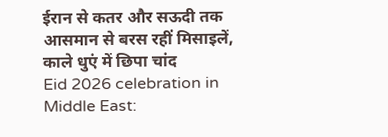ईरान से कतर और सऊदी तक आसमान से बरस रहीं मिसाइलें, काले धुएं में छिपा चांद
Eid 2026 celebration in Middle East: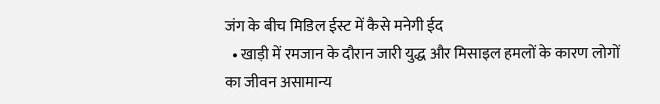जंग के बीच मिडिल ईस्ट में कैसे मनेगी ईद
  • खाड़ी में रमजान के दौरान जारी युद्ध और मिसाइल हमलों के कारण लोगों का जीवन असामान्य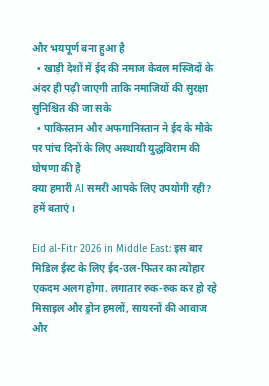और भयपूर्ण बना हुआ है
  • खाड़ी देशों में ईद की नमाज केवल मस्जिदों के अंदर ही पढ़ी जाएगी ताकि नमाजियों की सुरक्षा सुनिश्चित की जा सके
  • पाकिस्तान और अफगानिस्तान ने ईद के मौके पर पांच दिनों के लिए अस्थायी युद्धविराम की घोषणा की है
क्या हमारी AI समरी आपके लिए उपयोगी रही?
हमें बताएं।

Eid al-Fitr 2026 in Middle East: इस बार मिडिल ईस्ट के लिए ईद-उल-फितर का त्योहार एकदम अलग होगा. लगातार रुक-रुक कर हो रहे मिसाइल और ड्रोन हमलों, सायरनों की आवाज और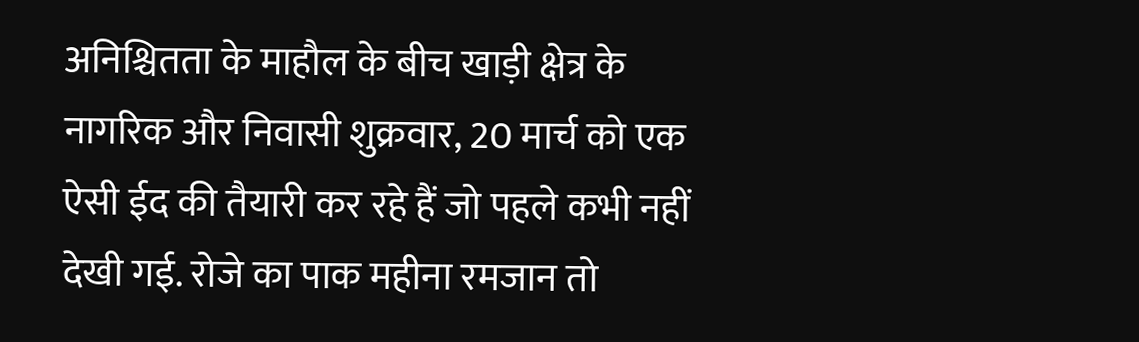अनिश्चितता के माहौल के बीच खाड़ी क्षेत्र के नागरिक और निवासी शुक्रवार, 20 मार्च को एक ऐसी ईद की तैयारी कर रहे हैं जो पहले कभी नहीं देखी गई. रोजे का पाक महीना रमजान तो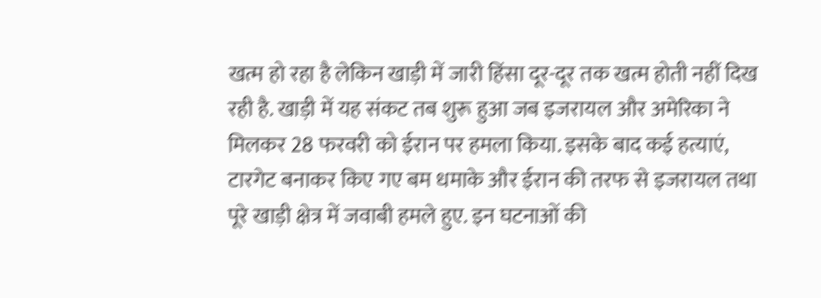खत्म हो रहा है लेकिन खाड़ी में जारी हिंसा दूर-दूर तक खत्म होती नहीं दिख रही है. खाड़ी में यह संकट तब शुरू हुआ जब इजरायल और अमेरिका ने मिलकर 28 फरवरी को ईरान पर हमला किया. इसके बाद कई हत्याएं, टारगेट बनाकर किए गए बम धमाके और ईरान की तरफ से इजरायल तथा पूरे खाड़ी क्षेत्र में जवाबी हमले हुए. इन घटनाओं की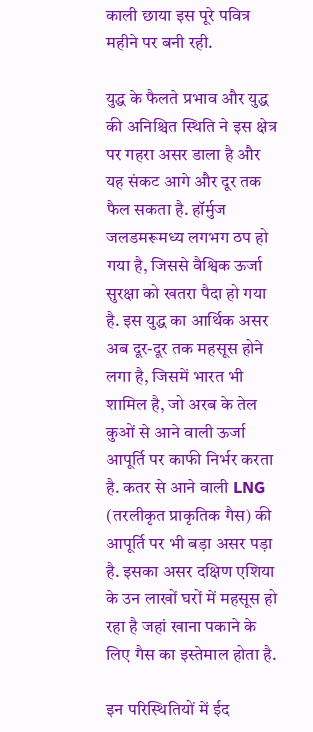काली छाया इस पूरे पवित्र महीने पर बनी रही.

युद्ध के फैलते प्रभाव और युद्ध की अनिश्चित स्थिति ने इस क्षेत्र पर गहरा असर डाला है और यह संकट आगे और दूर तक फैल सकता है. हॉर्मुज जलडमरूमध्य लगभग ठप हो गया है, जिससे वैश्विक ऊर्जा सुरक्षा को खतरा पैदा हो गया है. इस युद्ध का आर्थिक असर अब दूर-दूर तक महसूस होने लगा है, जिसमें भारत भी शामिल है, जो अरब के तेल कुओं से आने वाली ऊर्जा आपूर्ति पर काफी निर्भर करता है. कतर से आने वाली LNG (तरलीकृत प्राकृतिक गैस) की आपूर्ति पर भी बड़ा असर पड़ा है. इसका असर दक्षिण एशिया के उन लाखों घरों में महसूस हो रहा है जहां खाना पकाने के लिए गैस का इस्तेमाल होता है.

इन परिस्थितियों में ईद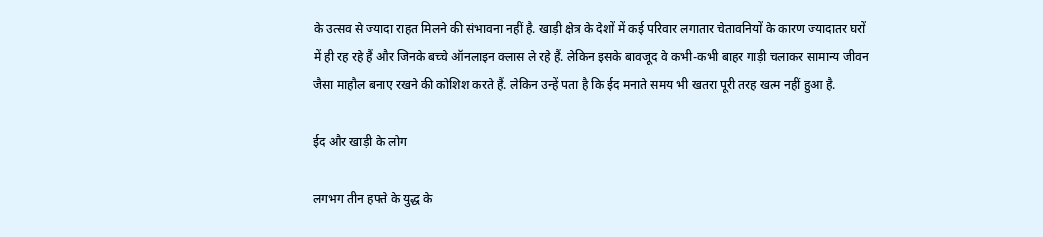के उत्सव से ज्यादा राहत मिलने की संभावना नहीं है. खाड़ी क्षेत्र के देशों में कई परिवार लगातार चेतावनियों के कारण ज्यादातर घरों में ही रह रहे हैं और जिनके बच्चे ऑनलाइन क्लास ले रहे हैं. लेकिन इसके बावजूद वे कभी-कभी बाहर गाड़ी चलाकर सामान्य जीवन जैसा माहौल बनाए रखने की कोशिश करते हैं. लेकिन उन्हें पता है कि ईद मनाते समय भी खतरा पूरी तरह खत्म नहीं हुआ है.

ईद और खाड़ी के लोग

लगभग तीन हफ्ते के युद्ध के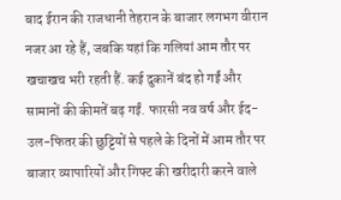बाद ईरान की राजधानी तेहरान के बाजार लगभग वीरान नजर आ रहे हैं, जबकि यहां कि गलियां आम तौर पर खचाखच भरी रहती हैं. कई दुकानें बंद हो गईं और सामानों की कीमतें बढ़ गईं. फारसी नव वर्ष और ईद-उल-फितर की छुट्टियों से पहले के दिनों में आम तौर पर बाजार व्यापारियों और गिफ्ट की खरीदारी करने वाले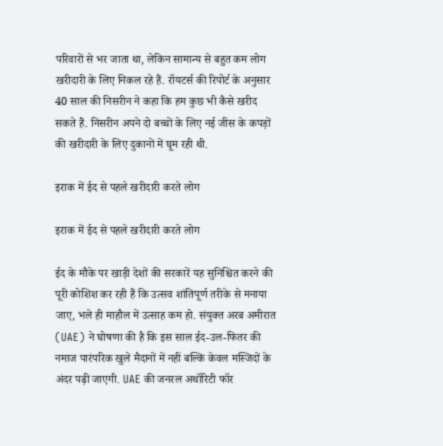परिवारों से भर जाता था, लेकिन सामान्य से बहुत कम लोग खरीदारी के लिए निकल रहे हैं. रॉयटर्स की रिपोर्ट के अनुसार 40 साल की निसरीन ने कहा कि हम कुछ भी कैसे खरीद सकते हैं. निसरीन अपने दो बच्चों के लिए नई जींस के कपड़ों की खरीदारी के लिए दुकानों में घूम रही थी.

इराक में ईद से पहले खरीदारी करते लोग

इराक में ईद से पहले खरीदारी करते लोग

ईद के मौके पर खाड़ी देशों की सरकारें यह सुनिश्चित करने की पूरी कोशिश कर रही हैं कि उत्सव शांतिपूर्ण तरीके से मनाया जाए, भले ही माहौल में उत्साह कम हो. संयुक्त अरब अमीरात (UAE) ने घोषणा की है कि इस साल ईद-उल-फितर की नमाज पारंपरिक खुले मैदानों में नहीं बल्कि केवल मस्जिदों के अंदर पढ़ी जाएगी. UAE की जनरल अथॉरिटी फॉर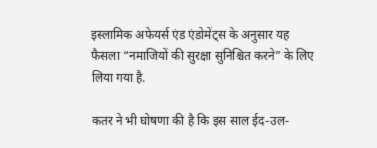इस्लामिक अफेयर्स एंड एंडोमेंट्स के अनुसार यह फैसला “नमाजियों की सुरक्षा सुनिश्चित करने” के लिए लिया गया है.

कतर ने भी घोषणा की है कि इस साल ईद-उल-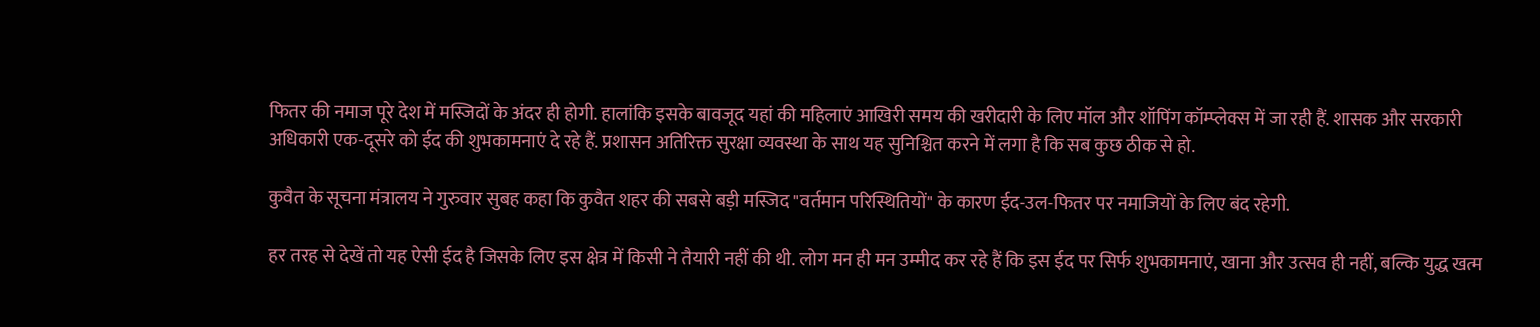फितर की नमाज पूरे देश में मस्जिदों के अंदर ही होगी. हालांकि इसके बावजूद यहां की महिलाएं आखिरी समय की खरीदारी के लिए मॉल और शॉपिंग कॉम्प्लेक्स में जा रही हैं. शासक और सरकारी अधिकारी एक-दूसरे को ईद की शुभकामनाएं दे रहे हैं. प्रशासन अतिरिक्त सुरक्षा व्यवस्था के साथ यह सुनिश्चित करने में लगा है कि सब कुछ ठीक से हो.

कुवैत के सूचना मंत्रालय ने गुरुवार सुबह कहा कि कुवैत शहर की सबसे बड़ी मस्जिद "वर्तमान परिस्थितियों" के कारण ईद-उल-फितर पर नमाजियों के लिए बंद रहेगी.

हर तरह से देखें तो यह ऐसी ईद है जिसके लिए इस क्षेत्र में किसी ने तैयारी नहीं की थी. लोग मन ही मन उम्मीद कर रहे हैं कि इस ईद पर सिर्फ शुभकामनाएं, खाना और उत्सव ही नहीं, बल्कि युद्ध खत्म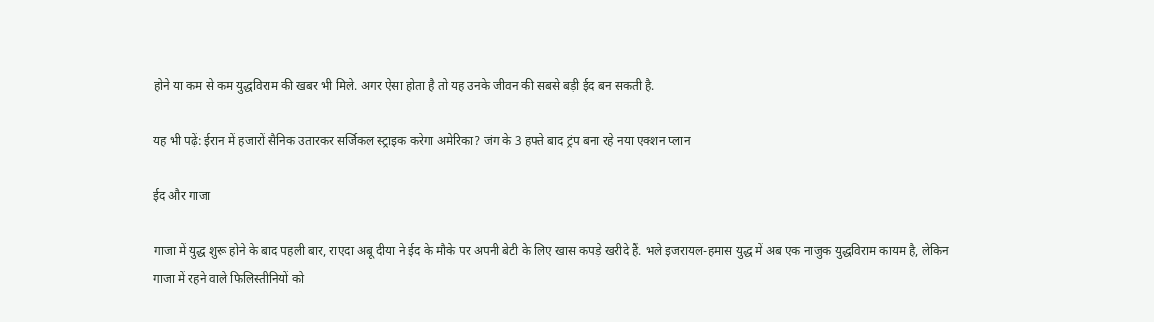होने या कम से कम युद्धविराम की खबर भी मिले. अगर ऐसा होता है तो यह उनके जीवन की सबसे बड़ी ईद बन सकती है.

यह भी पढ़ें: ईरान में हजारों सैनिक उतारकर सर्जिकल स्ट्राइक करेगा अमेरिका? जंग के 3 हफ्ते बाद ट्रंप बना रहे नया एक्शन प्लान

ईद और गाजा

गाजा में युद्ध शुरू होने के बाद पहली बार, राएदा अबू दीया ने ईद के मौके पर अपनी बेटी के लिए खास कपड़े खरीदे हैं. भले इजरायल-हमास युद्ध में अब एक नाजुक युद्धविराम कायम है, लेकिन गाजा में रहने वाले फिलिस्तीनियों को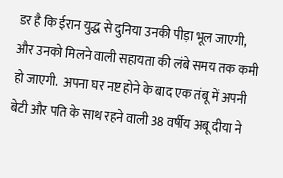डर है कि ईरान युद्ध से दुनिया उनकी पीड़ा भूल जाएगी, और उनको मिलने वाली सहायता की लंबे समय तक कमी हो जाएगी.  अपना घर नष्ट होने के बाद एक तंबू में अपनी बेटी और पति के साथ रहने वाली 38 वर्षीय अबू दीया ने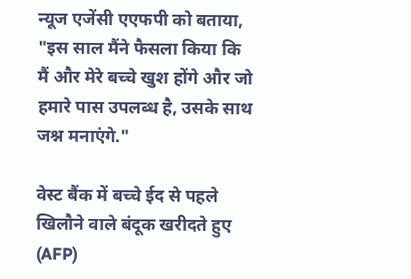न्यूज एजेंसी एएफपी को बताया, "इस साल मैंने फैसला किया कि मैं और मेरे बच्चे खुश होंगे और जो हमारे पास उपलब्ध है, उसके साथ जश्न मनाएंगे."

वेस्ट बैंक में बच्चे ईद से पहले खिलौने वाले बंदूक खरीदते हुए (AFP)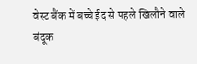वेस्ट बैंक में बच्चे ईद से पहले खिलौने वाले बंदूक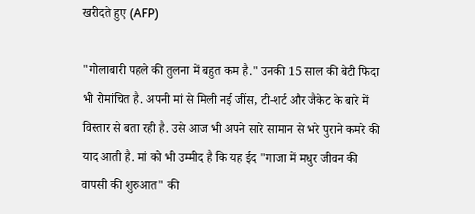खरीदते हुए (AFP)

"गोलाबारी पहले की तुलना में बहुत कम है." उनकी 15 साल की बेटी फिदा भी रोमांचित है. अपनी मां से मिली नई जींस, टी-शर्ट और जैकेट के बारे में विस्तार से बता रही है. उसे आज भी अपने सारे सामान से भरे पुराने कमरे की याद आती है. मां को भी उम्मीद है कि यह ईद "गाजा में मधुर जीवन की वापसी की शुरुआत" की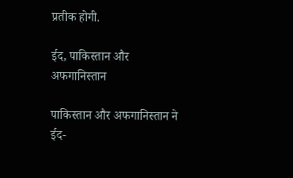प्रतीक होगी.

ईद, पाकिस्तान और अफगानिस्तान

पाकिस्तान और अफगानिस्तान ने ईद-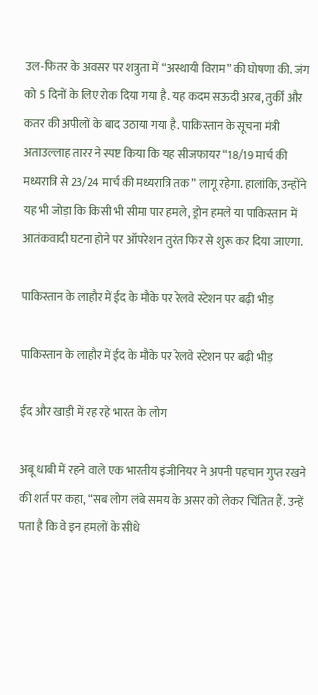उल-फितर के अवसर पर शत्रुता में “अस्थायी विराम” की घोषणा की. जंग को 5 दिनों के लिए रोक दिया गया है. यह कदम सऊदी अरब, तुर्की और कतर की अपीलों के बाद उठाया गया है. पाकिस्तान के सूचना मंत्री अताउल्लाह तारर ने स्पष्ट किया कि यह सीजफायर “18/19 मार्च की मध्यरात्रि से 23/24 मार्च की मध्यरात्रि तक” लागू रहेगा. हालांकि, उन्होंने यह भी जोड़ा कि किसी भी सीमा पार हमले, ड्रोन हमले या पाकिस्तान में आतंकवादी घटना होने पर ऑपरेशन तुरंत फिर से शुरू कर दिया जाएगा.

पाकिस्तान के लाहौर में ईद के मौके पर रेलवे स्टेशन पर बढ़ी भीड़

पाकिस्तान के लाहौर में ईद के मौके पर रेलवे स्टेशन पर बढ़ी भीड़

ईद और खाड़ी में रह रहे भारत के लोग

अबू धाबी में रहने वाले एक भारतीय इंजीनियर ने अपनी पहचान गुप्त रखने की शर्त पर कहा, “सब लोग लंबे समय के असर को लेकर चिंतित हैं. उन्हें पता है कि वे इन हमलों के सीधे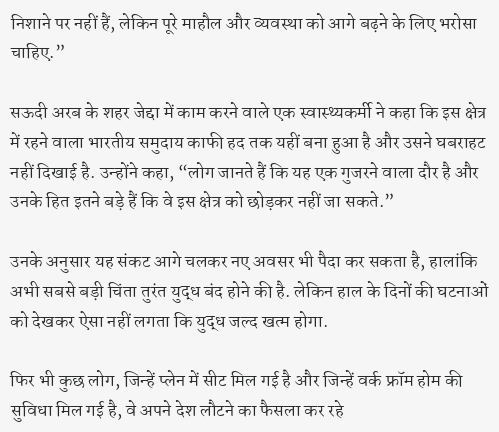निशाने पर नहीं हैं, लेकिन पूरे माहौल और व्यवस्था को आगे बढ़ने के लिए भरोसा चाहिए.”

सऊदी अरब के शहर जेद्दा में काम करने वाले एक स्वास्थ्यकर्मी ने कहा कि इस क्षेत्र में रहने वाला भारतीय समुदाय काफी हद तक यहीं बना हुआ है और उसने घबराहट नहीं दिखाई है. उन्होंने कहा, “लोग जानते हैं कि यह एक गुजरने वाला दौर है और उनके हित इतने बड़े हैं कि वे इस क्षेत्र को छोड़कर नहीं जा सकते.”

उनके अनुसार यह संकट आगे चलकर नए अवसर भी पैदा कर सकता है, हालांकि अभी सबसे बड़ी चिंता तुरंत युद्ध बंद होने की है. लेकिन हाल के दिनों की घटनाओं को देखकर ऐसा नहीं लगता कि युद्ध जल्द खत्म होगा.

फिर भी कुछ लोग, जिन्हें प्लेन में सीट मिल गई है और जिन्हें वर्क फ्रॉम होम की सुविधा मिल गई है, वे अपने देश लौटने का फैसला कर रहे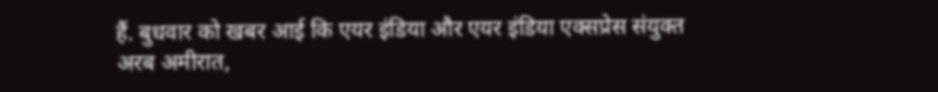हैं. बुधवार को खबर आई कि एयर इंडिया और एयर इंडिया एक्सप्रेस संयुक्त अरब अमीरात,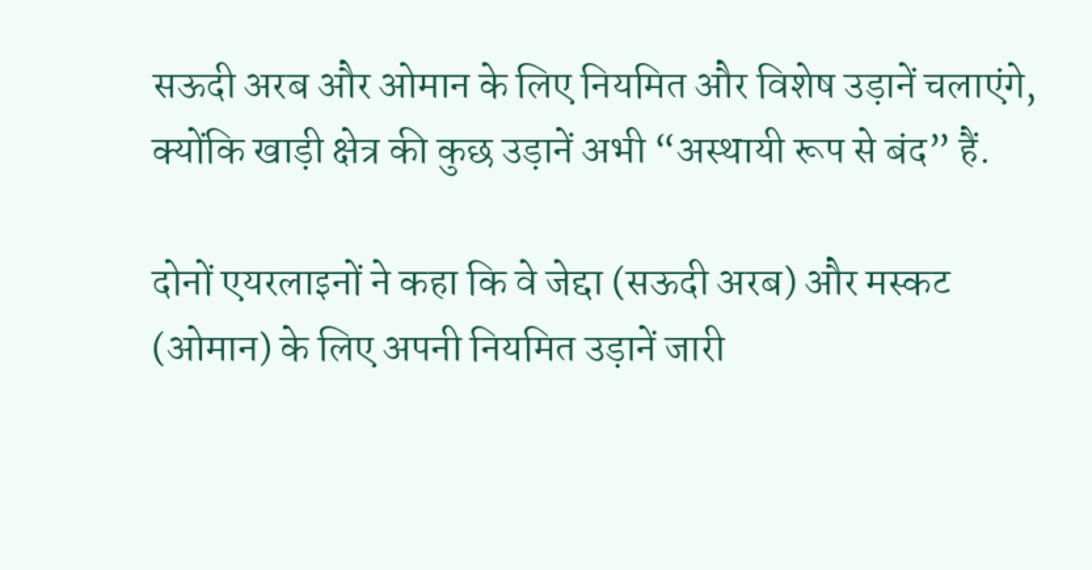सऊदी अरब और ओमान के लिए नियमित और विशेष उड़ानें चलाएंगे, क्योंकि खाड़ी क्षेत्र की कुछ उड़ानें अभी “अस्थायी रूप से बंद” हैं.

दोनों एयरलाइनों ने कहा कि वे जेद्दा (सऊदी अरब) और मस्कट (ओमान) के लिए अपनी नियमित उड़ानें जारी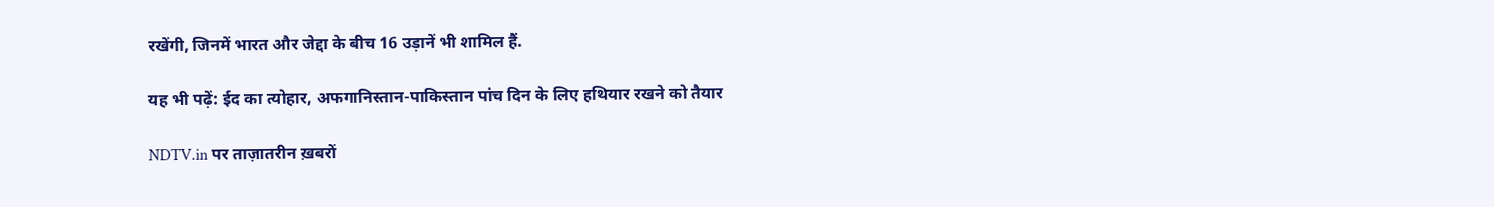रखेंगी, जिनमें भारत और जेद्दा के बीच 16 उड़ानें भी शामिल हैं.

यह भी पढ़ें: ईद का त्योहार, अफगानिस्तान-पाकिस्तान पांच दिन के लिए हथियार रखने को तैयार

NDTV.in पर ताज़ातरीन ख़बरों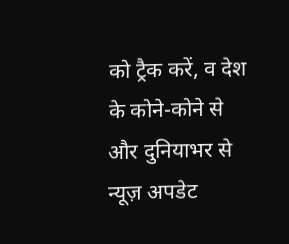को ट्रैक करें, व देश के कोने-कोने से और दुनियाभर से न्यूज़ अपडेट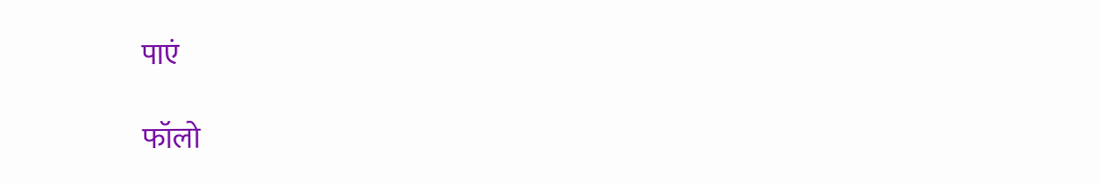पाएं

फॉलो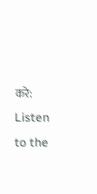करे:
Listen to the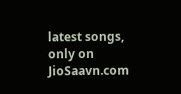latest songs, only on JioSaavn.com